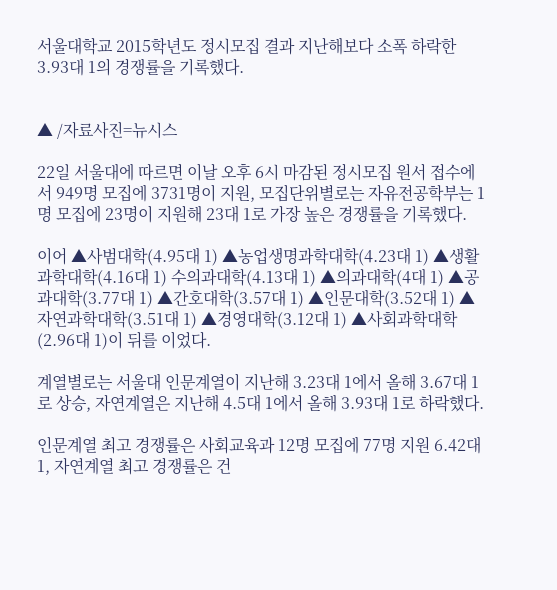서울대학교 2015학년도 정시모집 결과 지난해보다 소폭 하락한 3.93대 1의 경쟁률을 기록했다.


▲ /자료사진=뉴시스

22일 서울대에 따르면 이날 오후 6시 마감된 정시모집 원서 접수에서 949명 모집에 3731명이 지원, 모집단위별로는 자유전공학부는 1명 모집에 23명이 지원해 23대 1로 가장 높은 경쟁률을 기록했다.

이어 ▲사범대학(4.95대 1) ▲농업생명과학대학(4.23대 1) ▲생활과학대학(4.16대 1) 수의과대학(4.13대 1) ▲의과대학(4대 1) ▲공과대학(3.77대 1) ▲간호대학(3.57대 1) ▲인문대학(3.52대 1) ▲자연과학대학(3.51대 1) ▲경영대학(3.12대 1) ▲사회과학대학(2.96대 1)이 뒤를 이었다.

계열별로는 서울대 인문계열이 지난해 3.23대 1에서 올해 3.67대 1로 상승, 자연계열은 지난해 4.5대 1에서 올해 3.93대 1로 하락했다.

인문계열 최고 경쟁률은 사회교육과 12명 모집에 77명 지원 6.42대 1, 자연계열 최고 경쟁률은 건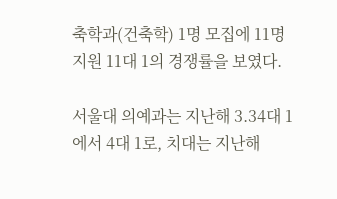축학과(건축학) 1명 모집에 11명 지원 11대 1의 경쟁률을 보였다.

서울대 의예과는 지난해 3.34대 1에서 4대 1로, 치대는 지난해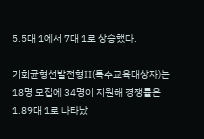5.5대 1에서 7대 1로 상승했다.

기회균형선발전형Ⅱ(특수교육대상자)는 18명 모집에 34명이 지원해 경쟁률은 1.89대 1로 나타났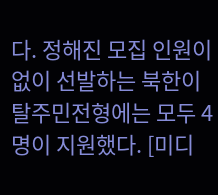다. 정해진 모집 인원이 없이 선발하는 북한이탈주민전형에는 모두 4명이 지원했다. [미디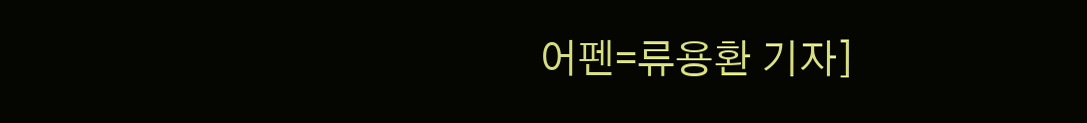어펜=류용환 기자]